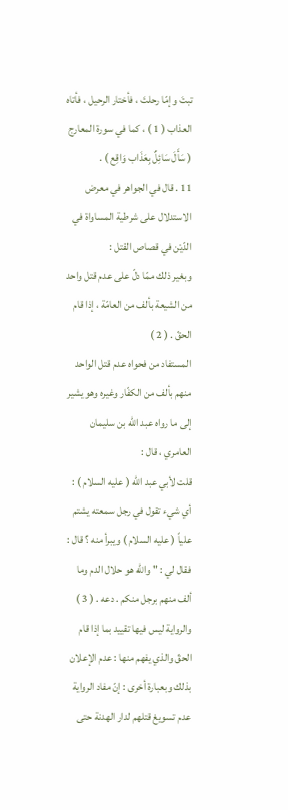تبتَ وإمّا رحلتَ ، فأختار الرحيل ، فأتاه العذاب ( 1 ) ، كما في سورة المعارج ( سَأَلَ سَائِلٌ بِعَذَاب وَاقِع ) .
11 . قال في الجواهر في معرض الاستدلال على شرطية المساواة في الدّيْن في قصاص القتل :
وبغير ذلك ممّا دلّ على عدم قتل واحد من الشيعة بألف من العامّة ، إذا قام الحقّ . ( 2 )
المستفاد من فحواه عدم قتل الواحد منهم بألف من الكفّار وغيره وهو يشير إلى ما رواه عبد الله بن سليمان العامري ، قال :
قلت لأبي عبد الله ( عليه السلام ) : أي شيء تقول في رجل سمعته يشتم علياً ( عليه السلام ) ويبرأ منه ؟ قال : فقال لي : " والله هو حلال الدم وما ألف منهم برجل منكم . دعه . ( 3 )
والرواية ليس فيها تقييد بما إذا قام الحقّ والذي يفهم منها : عدم الإعلان بذلك وبعبارة أخرى : إنّ مفاد الرواية عدم تسويغ قتلهم لدار الهدنة حتى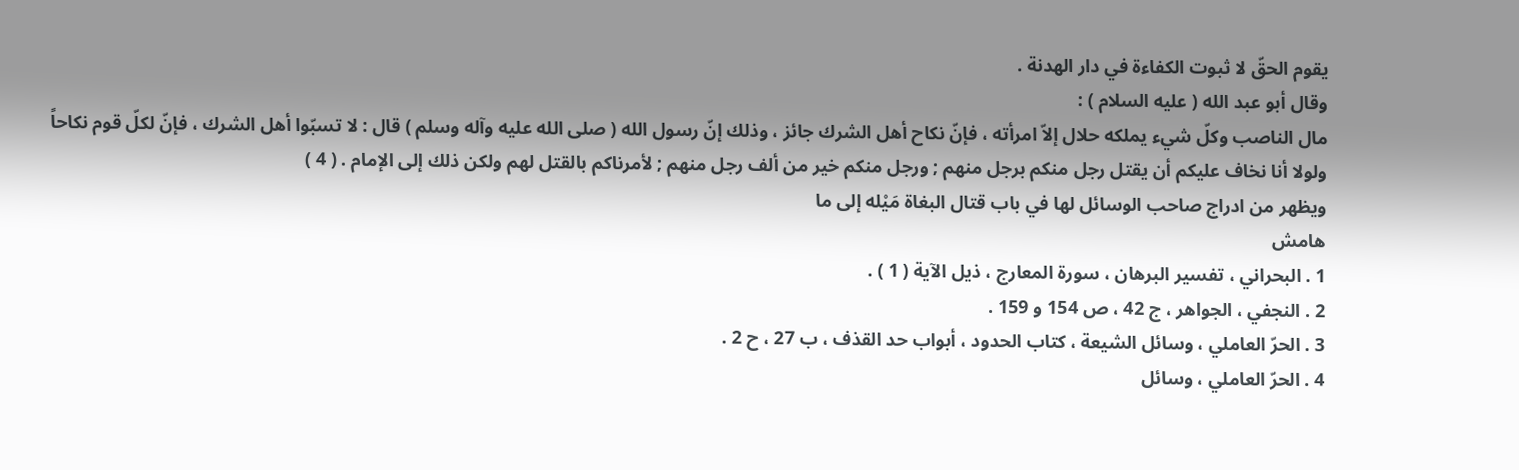يقوم الحقّ لا ثبوت الكفاءة في دار الهدنة .
وقال أبو عبد الله ( عليه السلام ) :
مال الناصب وكلّ شيء يملكه حلال إلاّ امرأته ، فإنّ نكاح أهل الشرك جائز ، وذلك إنّ رسول الله ( صلى الله عليه وآله وسلم ) قال : لا تسبّوا أهل الشرك ، فإنّ لكلّ قوم نكاحاً ولولا أنا نخاف عليكم أن يقتل رجل منكم برجل منهم ; ورجل منكم خير من ألف رجل منهم ; لأمرناكم بالقتل لهم ولكن ذلك إلى الإمام . ( 4 )
ويظهر من ادراج صاحب الوسائل لها في باب قتال البغاة مَيْله إلى ما
هامش
1 . البحراني ، تفسير البرهان ، سورة المعارج ، ذيل الآية ( 1 ) .
2 . النجفي ، الجواهر ، ج 42 ، ص 154 و 159 .
3 . الحرّ العاملي ، وسائل الشيعة ، كتاب الحدود ، أبواب حد القذف ، ب 27 ، ح 2 .
4 . الحرّ العاملي ، وسائل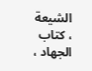الشيعة ، كتاب الجهاد ،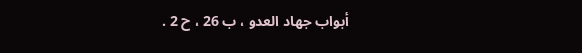أبواب جهاد العدو ، ب 26 ، ح 2 .